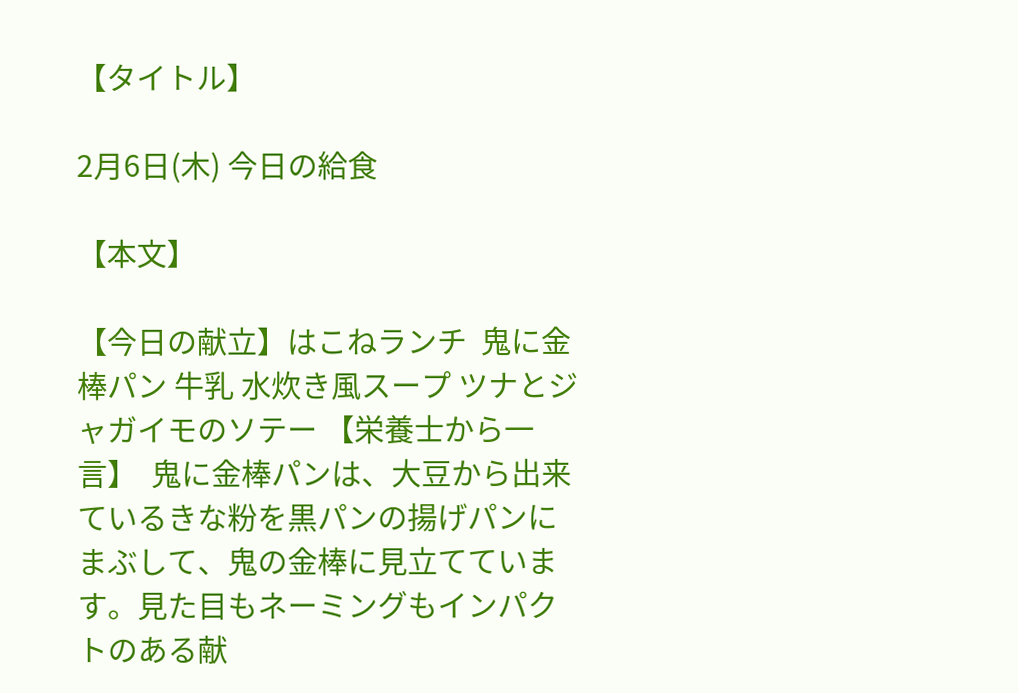【タイトル】

2月6日(木) 今日の給食

【本文】

【今日の献立】はこねランチ  鬼に金棒パン 牛乳 水炊き風スープ ツナとジャガイモのソテー 【栄養士から一言】  鬼に金棒パンは、大豆から出来ているきな粉を黒パンの揚げパンにまぶして、鬼の金棒に見立てています。見た目もネーミングもインパクトのある献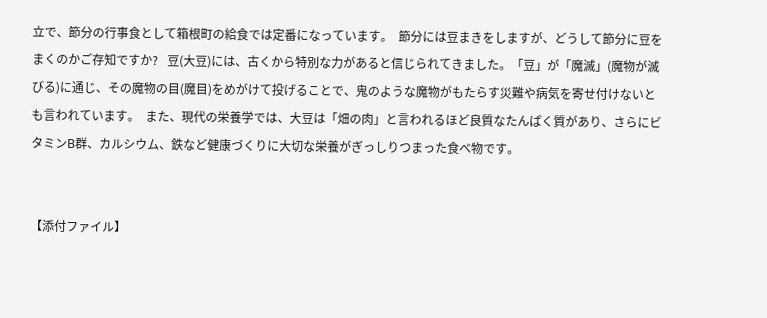立で、節分の行事食として箱根町の給食では定番になっています。  節分には豆まきをしますが、どうして節分に豆をまくのかご存知ですか?   豆(大豆)には、古くから特別な力があると信じられてきました。「豆」が「魔滅」(魔物が滅びる)に通じ、その魔物の目(魔目)をめがけて投げることで、鬼のような魔物がもたらす災難や病気を寄せ付けないとも言われています。  また、現代の栄養学では、大豆は「畑の肉」と言われるほど良質なたんぱく質があり、さらにビタミンB群、カルシウム、鉄など健康づくりに大切な栄養がぎっしりつまった食べ物です。


【添付ファイル】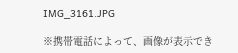IMG_3161.JPG

※携帯電話によって、画像が表示でき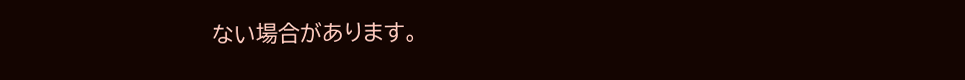ない場合があります。